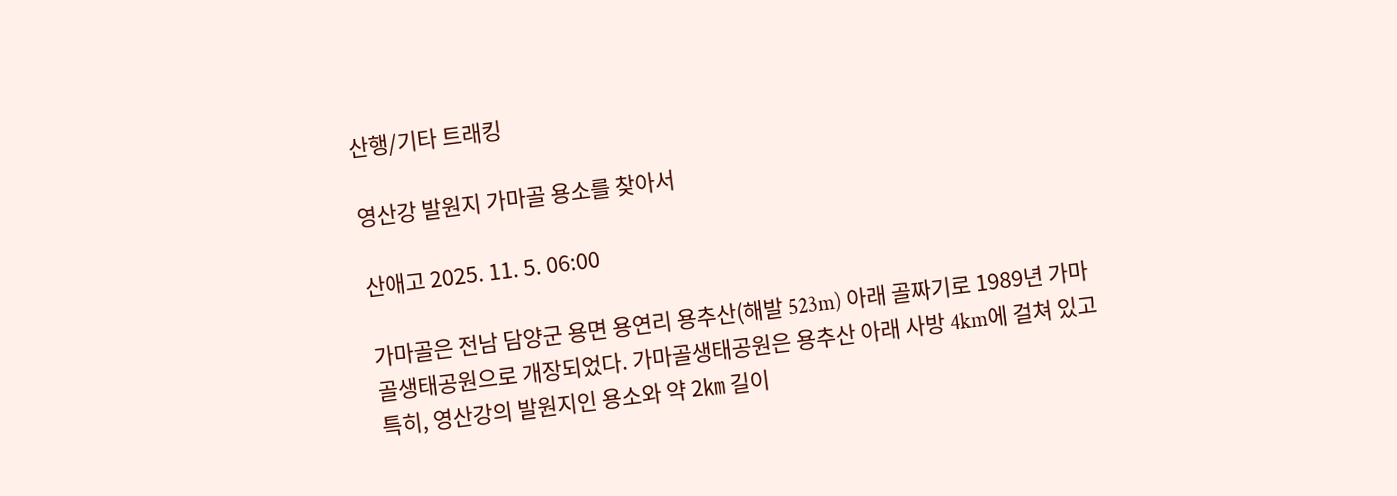산행/기타 트래킹

영산강 발원지 가마골 용소를 찾아서

산애고 2025. 11. 5. 06:00

가마골은 전남 담양군 용면 용연리 용추산(해발 523m) 아래 골짜기로 1989년 가마골생태공원으로 개장되었다. 가마골생태공원은 용추산 아래 사방 4km에 걸쳐 있고 특히, 영산강의 발원지인 용소와 약 2㎞ 길이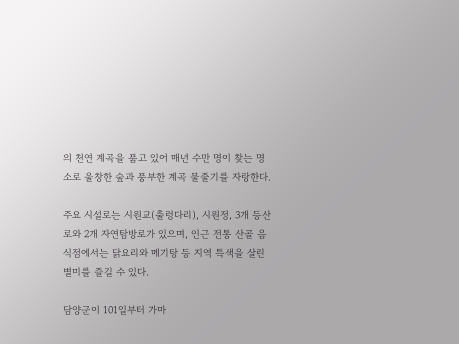의 천연 계곡을 품고 있어 매년 수만 명이 찾는 명소로 울창한 숲과 풍부한 계곡 물줄기를 자랑한다.

주요 시설로는 시원교(출렁다리), 시원정, 3개 등산로와 2개 자연탐방로가 있으며, 인근 전통 산골 음식점에서는 닭요리와 메기탕 등 지역 특색을 살린 별미를 즐길 수 있다.

담양군이 101일부터 가마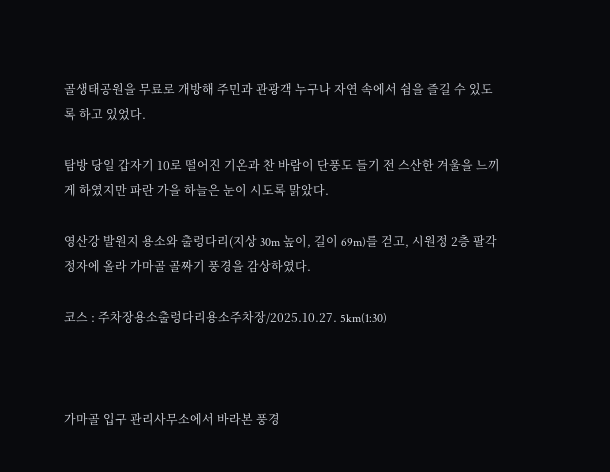골생태공원을 무료로 개방해 주민과 관광객 누구나 자연 속에서 쉼을 즐길 수 있도록 하고 있었다.

탐방 당일 갑자기 10로 떨어진 기온과 찬 바람이 단풍도 들기 전 스산한 겨울을 느끼게 하였지만 파란 가을 하늘은 눈이 시도록 맑았다.

영산강 발원지 용소와 출렁다리(지상 30m 높이, 길이 69m)를 걷고, 시원정 2층 팔각정자에 올라 가마골 골짜기 풍경을 감상하였다.

코스 : 주차장용소출렁다리용소주차장/2025.10.27. 5km(1:30)



가마골 입구 관리사무소에서 바라본 풍경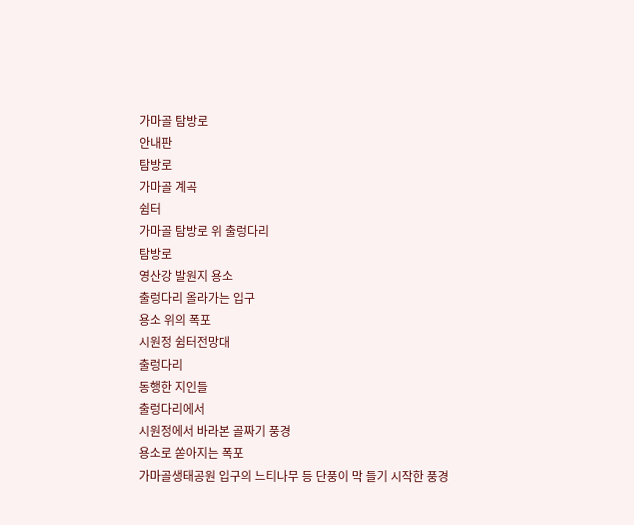가마골 탐방로
안내판
탐방로
가마골 계곡
쉼터
가마골 탐방로 위 출렁다리
탐방로
영산강 발원지 용소
출렁다리 올라가는 입구
용소 위의 폭포
시원정 쉼터전망대
출렁다리
동행한 지인들
출렁다리에서
시원정에서 바라본 골짜기 풍경
용소로 쏟아지는 폭포
가마골생태공원 입구의 느티나무 등 단풍이 막 들기 시작한 풍경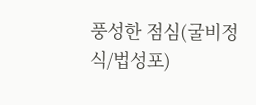풍성한 점심(굴비정식/법성포)